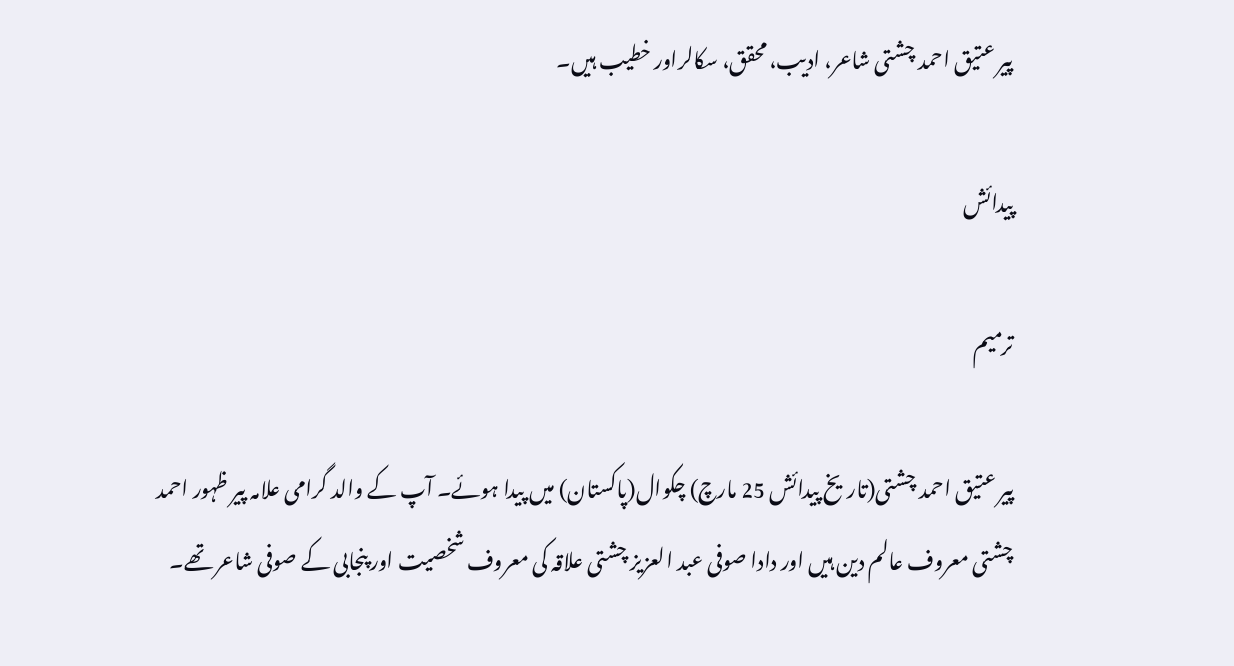پیر عتیق احمد چشتی شاعر، ادیب، محقق، سکالراور خطیب ہیں۔

پیدائش

ترمیم

پیر عتیق احمد چشتی(تاریخ پیدائش 25 مارچ) چکوال(پاکستان) میں پیدا ہوئے۔ آپ کے والد گرامی علامہ پیر ظہور احمد چشتی معروف عالم دین ہیں اور دادا صوفی عبد العزیز چشتی علاقہ کی معروف شخصیت اور پنجابی کے صوفی شاعر تھے۔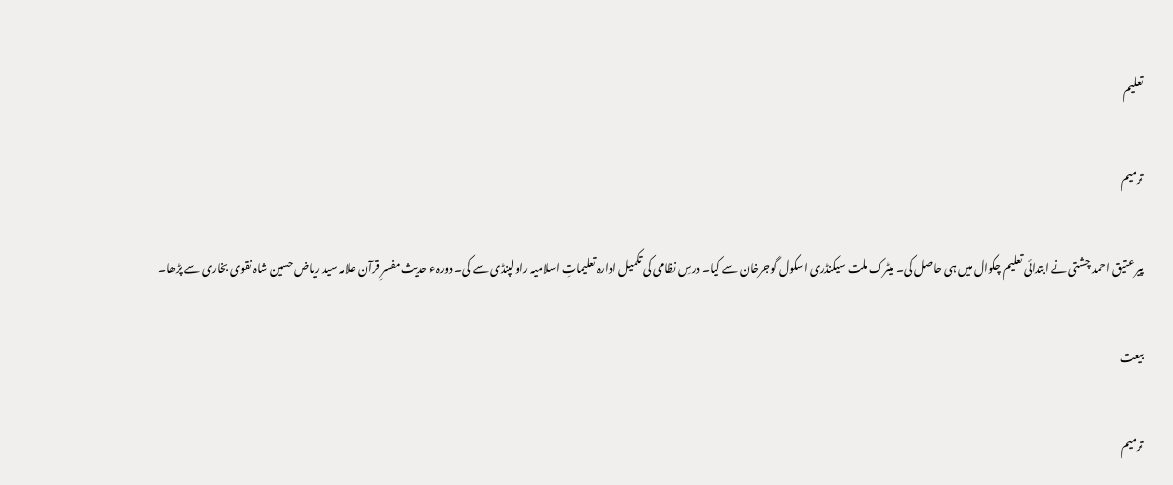تعلیم

ترمیم

پیر عتیق احمد چشتی نے ابتدائی تعلیم چکوال میں ہی حاصل کی۔ میٹرک ملت سیکنڈری اسکول گوجرخان سے کیا۔ درسِ نظامی کی تکمیل ادارہ تعلیماتِ اسلامیہ راولپنڈی سے کی۔ دورہء حدیث مفسرِ قرآن علامہ سید ریاض حسین شاہ نقوی بخاری سے پڑھا۔

بیعت

ترمیم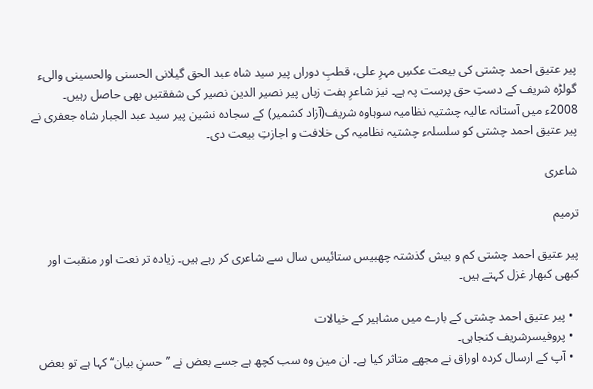پیر عتیق احمد چشتی کی بیعت عکسِ مہرِ علی، قطبِ دوراں پیر سید شاہ عبد الحق گیلانی الحسنی والحسینی والیء گولڑہ شریف کے دستِ حق پرست پہ ہے۔ نیز شاعرِ ہفت زباں پیر نصیر الدین نصیر کی شفقتیں بھی حاصل رہیں۔ 2008ء میں آستانہ عالیہ چشتیہ نظامیہ سوہاوہ شریف(آزاد کشمیر) کے سجادہ نشین پیر سید عبد الجبار شاہ جعفری نے پیر عتیق احمد چشتی کو سلسلہء چشتیہ نظامیہ کی خلافت و اجازتِ بیعت دی۔

شاعری

ترمیم

پیر عتیق احمد چشتی کم و بیش گذشتہ چھبیس ستائیس سال سے شاعری کر رہے ہیں۔ زیادہ تر نعت اور منقبت اور کبھی کبھار غزل کہتے ہیں۔

  • پیر عتیق احمد چشتی کے بارے میں مشاہیر کے خیالات
  • پروفیسرشریف کنجاہی۔
  • آپ کے ارسال کردہ اوراق نے مجھے متاثر کیا ہے۔ ان مین وہ سب کچھ ہے جسے بعض نے ’’حسنِ بیان‘‘ کہا ہے تو بعض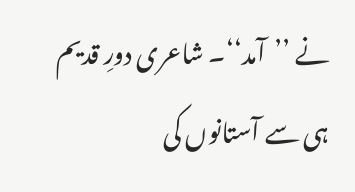نے ’’آمد‘‘۔ شاعری دورِ قدیم ہی سے آستانوں کی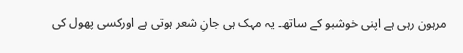مرہون رہی ہے اپنی خوشبو کے ساتھ۔ یہ مہک ہی جانِ شعر ہوتی ہے اورکسی پھول کی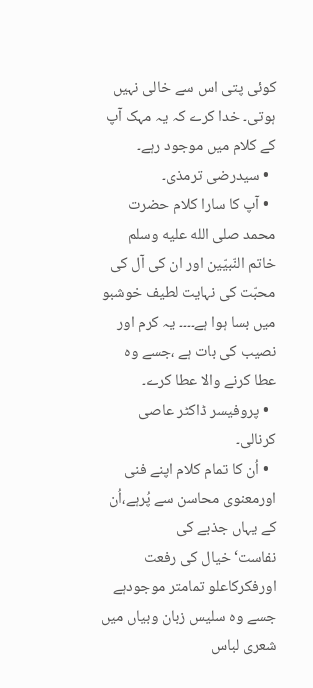کوئی پتی اس سے خالی نہیں ہوتی۔ خدا کرے کہ یہ مہک آپ کے کلام میں موجود رہے۔
  • سیدرضی ترمذی۔
  • آپ کا سارا کلام حضرت محمد صلى الله عليه وسلم خاتم النّبیّین اور ان کی آل کی محبّت کی نہایت لطیف خوشبو میں بسا ہوا ہے۔۔۔۔ یہ کرم اور نصیب کی بات ہے ،جسے وہ عطا کرنے والا عطا کرے۔
  • پروفیسر ڈاکٹر عاصی کرنالی۔
  • اُن کا تمام کلام اپنے فنی اورمعنوی محاسن سے پُرہے،اُن کے یہاں جذبے کی نفاست‘خیال کی رفعت اورفکرکاعلو تمامتر موجودہے جسے وہ سلیس زبان وبیاں میں شعری لباس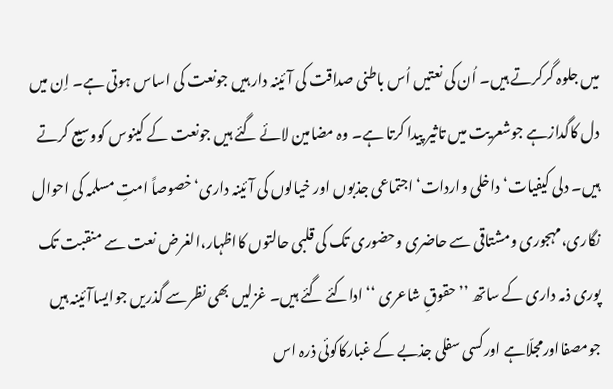میں جلوہ گرکرتے ہیں۔ اُن کی نعتیں اُس باطنی صداقت کی آئینہ دار ہیں جونعت کی اساس ہوتی ہے۔ اِن میں دل کاگدازہے جوشعریت میں تاثیر پیدا کرتا ہے۔ وہ مضامین لائے گئے ہیں جونعت کے کینوس کووسیع کرتے ہیں۔ دلی کیفیات‘داخلی واردات‘اجتماعی جذبوں اور خیالوں کی آئینہ داری‘خصوصاً امتِ مسلمہ کی احوال نگاری،مہجوری ومشتاقی سے حاضری وحضوری تک کی قلبی حالتوں کااظہار،الغرض نعت سے منقبت تک پوری ذمہ داری کے ساتھ ’’حقوقِ شاعری ‘‘ اداکئے گئے ہیں۔ غزلیں بھی نظرسے گذریں جوایساآئینہ ہیں جومصفااورمجلّاہے اورکسی سفلی جذبے کے غبارکاکوئی ذرہ اس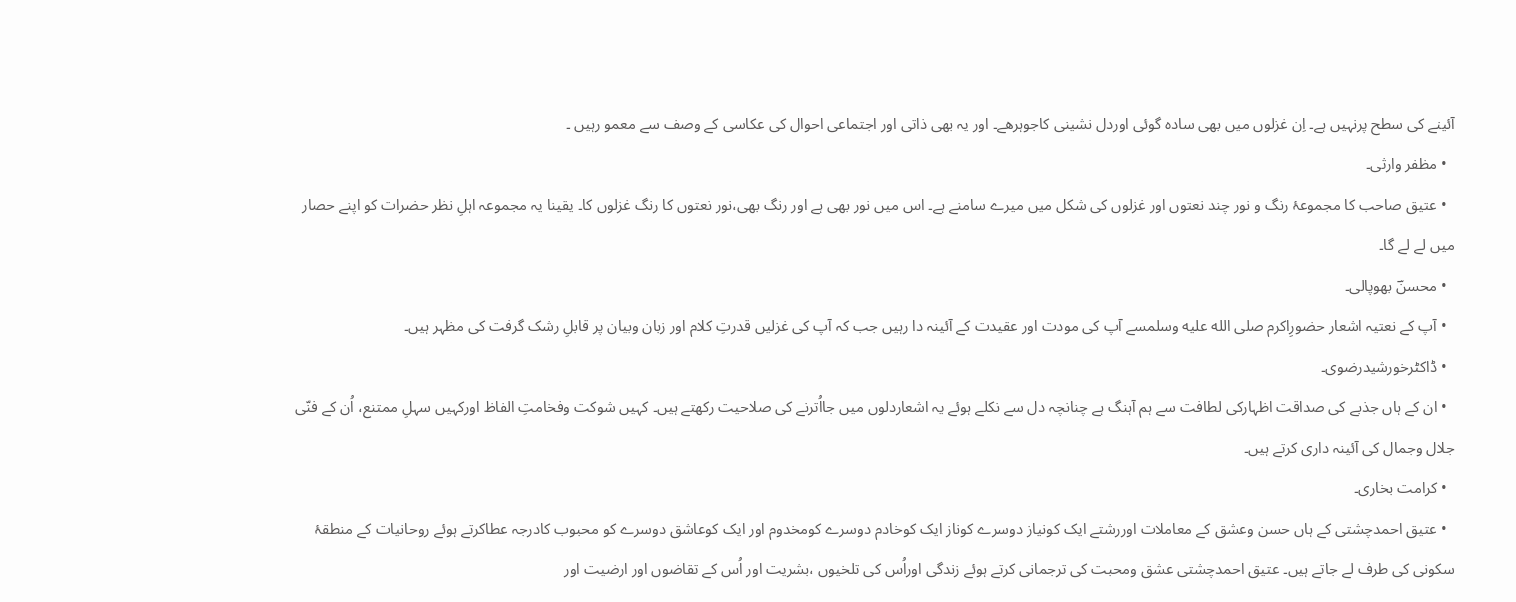آئینے کی سطح پرنہیں ہے۔ اِن غزلوں میں بھی سادہ گوئی اوردل نشینی کاجوہرھے۔ اور یہ بھی ذاتی اور اجتماعی احوال کی عکاسی کے وصف سے معمو رہیں ۔
  • مظفر وارثی۔
  • عتیق صاحب کا مجموعۂ رنگ و نور چند نعتوں اور غزلوں کی شکل میں میرے سامنے ہے۔ اس میں نور بھی ہے اور رنگ بھی،نور نعتوں کا رنگ غزلوں کا۔ یقینا یہ مجموعہ اہلِ نظر حضرات کو اپنے حصار میں لے لے گا۔
  • محسنؔ بھوپالی۔
  • آپ کے نعتیہ اشعار حضورِاکرم صلى الله عليه وسلمسے آپ کی مودت اور عقیدت کے آئینہ دا رہیں جب کہ آپ کی غزلیں قدرتِ کلام اور زبان وبیان پر قابلِ رشک گرفت کی مظہر ہیں۔
  • ڈاکٹرخورشیدرضوی۔
  • ان کے ہاں جذبے کی صداقت اظہارکی لطافت سے ہم آہنگ ہے چنانچہ دل سے نکلے ہوئے یہ اشعاردلوں میں جااُترنے کی صلاحیت رکھتے ہیں۔ کہیں شوکت وفخامتِ الفاظ اورکہیں سہلِ ممتنع، اُن کے فنّی جلال وجمال کی آئینہ داری کرتے ہیں۔
  • کرامت بخاری۔
  • عتیق احمدچشتی کے ہاں حسن وعشق کے معاملات اوررشتے ایک کونیاز دوسرے کوناز ایک کوخادم دوسرے کومخدوم اور ایک کوعاشق دوسرے کو محبوب کادرجہ عطاکرتے ہوئے روحانیات کے منطقۂ سکونی کی طرف لے جاتے ہیں۔ عتیق احمدچشتی عشق ومحبت کی ترجمانی کرتے ہوئے زندگی اوراُس کی تلخیوں ،بشریت اور اُس کے تقاضوں اور ارضیت اور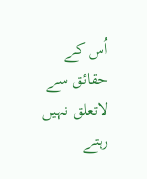اُس کے حقائق سے لاتعلق نہیں رہتے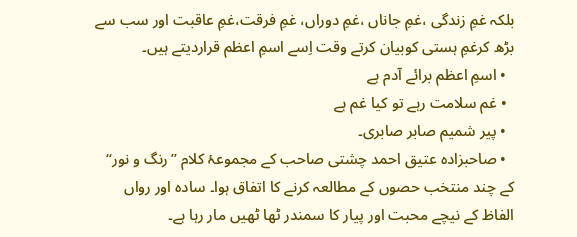بلکہ غمِ زندگی ،غمِ جاناں ،غمِ دوراں، غمِ فرقت،غمِ عاقبت اور سب سے بڑھ کرغمِ ہستی کوبیان کرتے وقت اِسے اسمِ اعظم قراردیتے ہیں۔
  • اسمِ اعظم برائے آدم ہے
  • غم سلامت رہے تو کیا غم ہے
  • پیر شمیم صابر صابری۔
  • صاحبزادہ عتیق احمد چشتی صاحب کے مجموعۂ کلام ’’رنگ و نور‘‘ کے چند منتخب حصوں کے مطالعہ کرنے کا اتفاق ہوا۔ سادہ اور رواں الفاظ کے نیچے محبت اور پیار کا سمندر ٹھا ٹھیں مار رہا ہے۔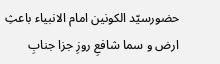حضورسیّد الکونین امام الانبیاء باعثِ ارض و سما شافعِ روزِ جزا جنابِ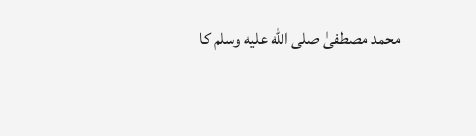محمد مصطفیٰ صلى الله عليه وسلم کا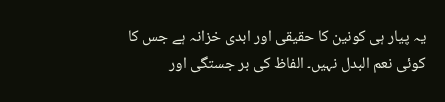یہ پیار ہی کونین کا حقیقی اور ابدی خزانہ ہے جس کا کوئی نعم البدل نہیں۔ الفاظ کی بر جستگی اور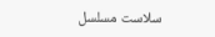سلاست مسلسل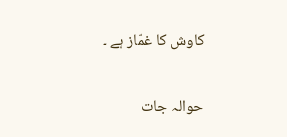کاوش کا غمّاز ہے ۔

حوالہ جات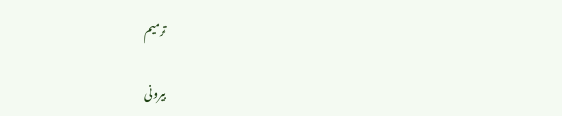ترمیم

بیرونی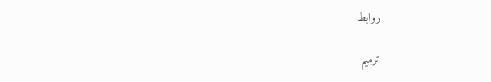روابط

ترمیم